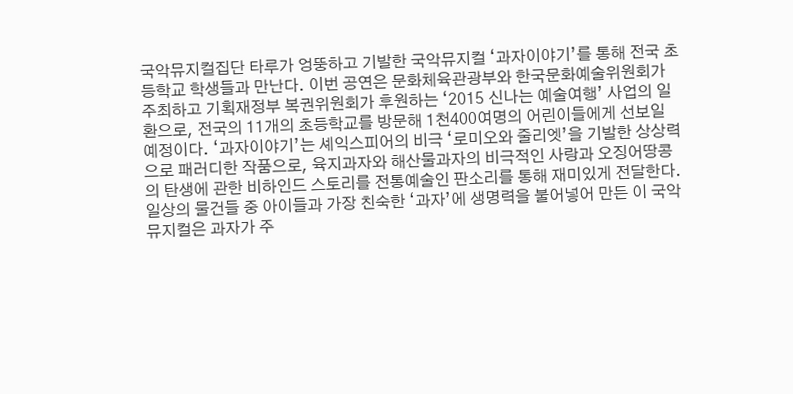국악뮤지컬집단 타루가 엉뚱하고 기발한 국악뮤지컬 ‘과자이야기’를 통해 전국 초등학교 학생들과 만난다. 이번 공연은 문화체육관광부와 한국문화예술위원회가 주최하고 기획재정부 복권위원회가 후원하는 ‘2015 신나는 예술여행’ 사업의 일환으로, 전국의 11개의 초등학교를 방문해 1천400여명의 어린이들에게 선보일 예정이다. ‘과자이야기’는 셰익스피어의 비극 ‘로미오와 줄리엣’을 기발한 상상력으로 패러디한 작품으로, 육지과자와 해산물과자의 비극적인 사랑과 오징어땅콩의 탄생에 관한 비하인드 스토리를 전통예술인 판소리를 통해 재미있게 전달한다. 일상의 물건들 중 아이들과 가장 친숙한 ‘과자’에 생명력을 불어넣어 만든 이 국악뮤지컬은 과자가 주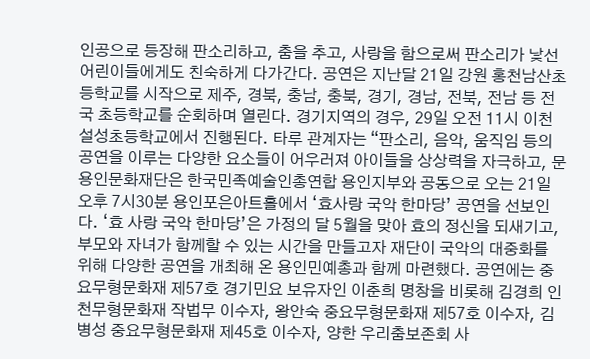인공으로 등장해 판소리하고, 춤을 추고, 사랑을 함으로써 판소리가 낯선 어린이들에게도 친숙하게 다가간다. 공연은 지난달 21일 강원 홍천남산초등학교를 시작으로 제주, 경북, 충남, 충북, 경기, 경남, 전북, 전남 등 전국 초등학교를 순회하며 열린다. 경기지역의 경우, 29일 오전 11시 이천 설성초등학교에서 진행된다. 타루 관계자는 “판소리, 음악, 움직임 등의 공연을 이루는 다양한 요소들이 어우러져 아이들을 상상력을 자극하고, 문
용인문화재단은 한국민족예술인총연합 용인지부와 공동으로 오는 21일 오후 7시30분 용인포은아트홀에서 ‘효사랑 국악 한마당’ 공연을 선보인다. ‘효 사랑 국악 한마당’은 가정의 달 5월을 맞아 효의 정신을 되새기고, 부모와 자녀가 함께할 수 있는 시간을 만들고자 재단이 국악의 대중화를 위해 다양한 공연을 개최해 온 용인민예총과 함께 마련했다. 공연에는 중요무형문화재 제57호 경기민요 보유자인 이춘희 명창을 비롯해 김경희 인천무형문화재 작법무 이수자, 왕안숙 중요무형문화재 제57호 이수자, 김병성 중요무형문화재 제45호 이수자, 양한 우리춤보존회 사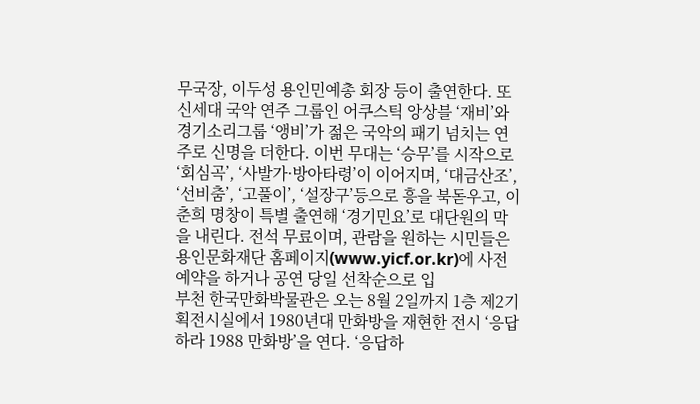무국장, 이두성 용인민예총 회장 등이 출연한다. 또 신세대 국악 연주 그룹인 어쿠스틱 앙상블 ‘재비’와 경기소리그룹 ‘앵비’가 젊은 국악의 패기 넘치는 연주로 신명을 더한다. 이번 무대는 ‘승무’를 시작으로 ‘회심곡’, ‘사발가·방아타령’이 이어지며, ‘대금산조’, ‘선비춤’, ‘고풀이’, ‘설장구’등으로 흥을 북돋우고, 이춘희 명창이 특별 출연해 ‘경기민요’로 대단원의 막을 내린다. 전석 무료이며, 관람을 원하는 시민들은 용인문화재단 홈페이지(www.yicf.or.kr)에 사전 예약을 하거나 공연 당일 선착순으로 입
부천 한국만화박물관은 오는 8월 2일까지 1층 제2기획전시실에서 1980년대 만화방을 재현한 전시 ‘응답하라 1988 만화방’을 연다. ‘응답하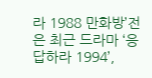라 1988 만화방’전은 최근 드라마 ‘응답하라 1994’,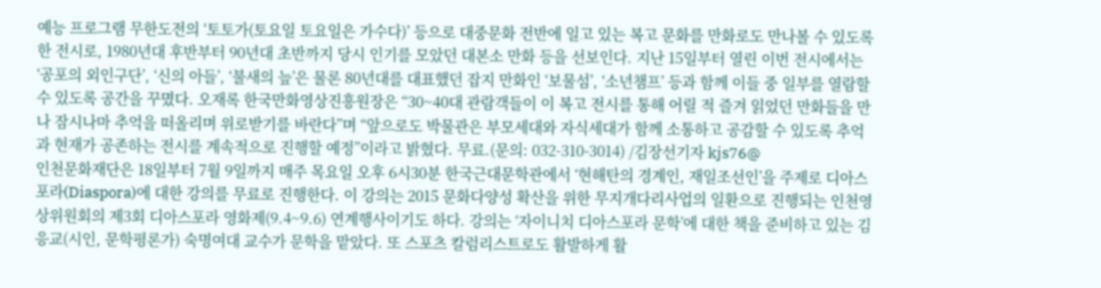예능 프로그램 무한도전의 ‘토토가(토요일 토요일은 가수다)’ 등으로 대중문화 전반에 일고 있는 복고 문화를 만화로도 만나볼 수 있도록 한 전시로, 1980년대 후반부터 90년대 초반까지 당시 인기를 모았던 대본소 만화 등을 선보인다. 지난 15일부터 열린 이번 전시에서는 ‘공포의 외인구단’, ‘신의 아들’, ‘불새의 늪’은 물론 80년대를 대표했던 잡지 만화인 ‘보물섬’, ‘소년챔프’ 등과 함께 이들 중 일부를 열람할 수 있도록 공간을 꾸몄다. 오재록 한국만화영상진흥원장은 “30~40대 관람객들이 이 복고 전시를 통해 어릴 적 즐겨 읽었던 만화들을 만나 잠시나마 추억을 떠올리며 위로받기를 바란다”며 “앞으로도 박물관은 부모세대와 자식세대가 함께 소통하고 공감할 수 있도록 추억과 현재가 공존하는 전시를 계속적으로 진행할 예정”이라고 밝혔다. 무료.(문의: 032-310-3014) /김장선기자 kjs76@
인천문화재단은 18일부터 7월 9일까지 매주 목요일 오후 6시30분 한국근대문학관에서 ‘현해탄의 경계인, 재일조선인’을 주제로 디아스포라(Diaspora)에 대한 강의를 무료로 진행한다. 이 강의는 2015 문화다양성 확산을 위한 무지개다리사업의 일환으로 진행되는 인천영상위원회의 제3회 디아스포라 영화제(9.4~9.6) 연계행사이기도 하다. 강의는 ‘자이니치 디아스포라 문학’에 대한 책을 준비하고 있는 김응교(시인, 문학평론가) 숙명여대 교수가 문학을 맡았다. 또 스포츠 칼럼리스트로도 활발하게 활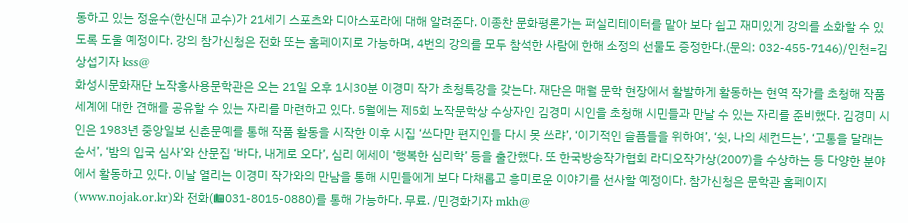동하고 있는 정윤수(한신대 교수)가 21세기 스포츠와 디아스포라에 대해 알려준다. 이종찬 문화평론가는 퍼실리테이터를 맡아 보다 쉽고 재미있게 강의를 소화할 수 있도록 도울 예정이다. 강의 참가신청은 전화 또는 홈페이지로 가능하며, 4번의 강의를 모두 참석한 사람에 한해 소정의 선물도 증정한다.(문의: 032-455-7146)/인천=김상섭기자 kss@
화성시문화재단 노작홍사용문학관은 오는 21일 오후 1시30분 이경미 작가 초청특강을 갖는다. 재단은 매월 문학 현장에서 활발하게 활동하는 현역 작가를 초청해 작품세계에 대한 견해를 공유할 수 있는 자리를 마련하고 있다. 5월에는 제5회 노작문학상 수상자인 김경미 시인을 초청해 시민들과 만날 수 있는 자리를 준비했다. 김경미 시인은 1983년 중앙일보 신춘문예를 통해 작품 활동을 시작한 이후 시집 ‘쓰다만 편지인들 다시 못 쓰랴’, ‘이기적인 슬픔들을 위하여’, ‘쉿, 나의 세컨드는’, ‘고통을 달래는 순서’, ‘밤의 입국 심사’와 산문집 ‘바다, 내게로 오다’, 심리 에세이 ‘행복한 심리학’ 등을 출간했다. 또 한국방송작가협회 라디오작가상(2007)을 수상하는 등 다양한 분야에서 활동하고 있다. 이날 열리는 이경미 작가와의 만남을 통해 시민들에게 보다 다채롭고 흥미로운 이야기를 선사할 예정이다. 참가신청은 문학관 홈페이지(www.nojak.or.kr)와 전화(☎031-8015-0880)를 통해 가능하다. 무료. /민경화기자 mkh@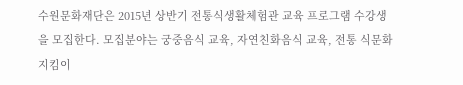수원문화재단은 2015년 상반기 전통식생활체험관 교육 프로그램 수강생을 모집한다. 모집분야는 궁중음식 교육, 자연친화음식 교육, 전통 식문화지킴이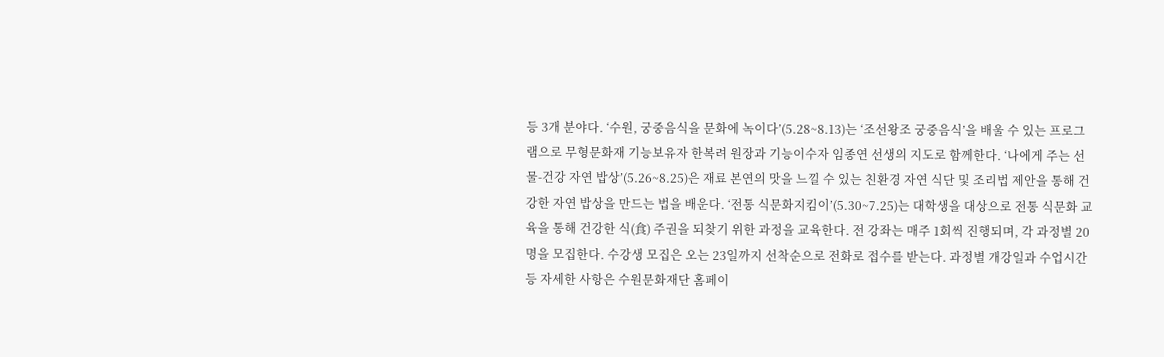등 3개 분야다. ‘수원, 궁중음식을 문화에 녹이다’(5.28~8.13)는 ‘조선왕조 궁중음식’을 배울 수 있는 프로그램으로 무형문화재 기능보유자 한복려 원장과 기능이수자 임종연 선생의 지도로 함께한다. ‘나에게 주는 선물-건강 자연 밥상’(5.26~8.25)은 재료 본연의 맛을 느낄 수 있는 친환경 자연 식단 및 조리법 제안을 통해 건강한 자연 밥상을 만드는 법을 배운다. ‘전통 식문화지킴이’(5.30~7.25)는 대학생을 대상으로 전통 식문화 교육을 통해 건강한 식(食) 주권을 되찾기 위한 과정을 교육한다. 전 강좌는 매주 1회씩 진행되며, 각 과정별 20명을 모집한다. 수강생 모집은 오는 23일까지 선착순으로 전화로 접수를 받는다. 과정별 개강일과 수업시간 등 자세한 사항은 수원문화재단 홈페이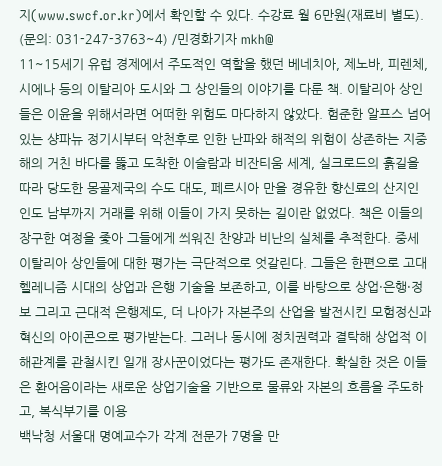지(www.swcf.or.kr)에서 확인할 수 있다. 수강료 월 6만원(재료비 별도). (문의: 031-247-3763~4) /민경화기자 mkh@
11~15세기 유럽 경제에서 주도적인 역할을 했던 베네치아, 제노바, 피렌체, 시에나 등의 이탈리아 도시와 그 상인들의 이야기를 다룬 책. 이탈리아 상인들은 이윤을 위해서라면 어떠한 위험도 마다하지 않았다. 험준한 알프스 넘어 있는 샹파뉴 정기시부터 악천후로 인한 난파와 해적의 위험이 상존하는 지중해의 거친 바다를 뚫고 도착한 이슬람과 비잔티움 세계, 실크로드의 흙길을 따라 당도한 몽골제국의 수도 대도, 페르시아 만을 경유한 향신료의 산지인 인도 남부까지 거래를 위해 이들이 가지 못하는 길이란 없었다. 책은 이들의 장구한 여정을 좇아 그들에게 씌워진 찬양과 비난의 실체를 추적한다. 중세 이탈리아 상인들에 대한 평가는 극단적으로 엇갈린다. 그들은 한편으로 고대 헬레니즘 시대의 상업과 은행 기술을 보존하고, 이를 바탕으로 상업·은행·정보 그리고 근대적 은행제도, 더 나아가 자본주의 산업을 발전시킨 모험정신과 혁신의 아이콘으로 평가받는다. 그러나 동시에 정치권력과 결탁해 상업적 이해관계를 관철시킨 일개 장사꾼이었다는 평가도 존재한다. 확실한 것은 이들은 환어음이라는 새로운 상업기술을 기반으로 물류와 자본의 흐름을 주도하고, 복식부기를 이용
백낙청 서울대 명예교수가 각계 전문가 7명을 만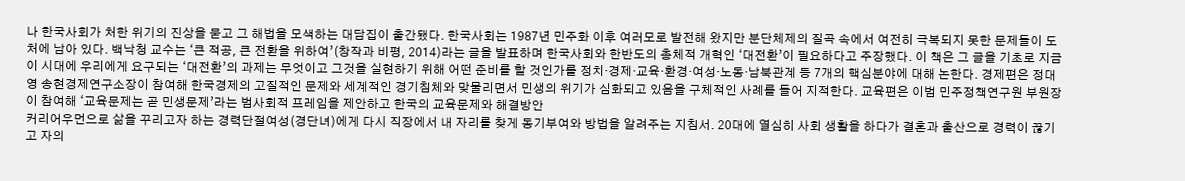나 한국사회가 처한 위기의 진상을 묻고 그 해법을 모색하는 대담집이 출간됐다. 한국사회는 1987년 민주화 이후 여러모로 발전해 왔지만 분단체제의 질곡 속에서 여전히 극복되지 못한 문제들이 도처에 남아 있다. 백낙청 교수는 ‘큰 적공, 큰 전환을 위하여’(창작과 비평, 2014)라는 글을 발표하며 한국사회와 한반도의 총체적 개혁인 ‘대전환’이 필요하다고 주장했다. 이 책은 그 글을 기초로 지금 이 시대에 우리에게 요구되는 ‘대전환’의 과제는 무엇이고 그것을 실현하기 위해 어떤 준비를 할 것인가를 정치·경제·교육·환경·여성·노동·남북관계 등 7개의 핵심분야에 대해 논한다. 경제편은 정대영 송현경제연구소장이 참여해 한국경제의 고질적인 문제와 세계적인 경기침체와 맞물리면서 민생의 위기가 심화되고 있음을 구체적인 사례를 들어 지적한다. 교육편은 이범 민주정책연구원 부원장이 참여해 ‘교육문제는 곧 민생문제’라는 범사회적 프레임을 제안하고 한국의 교육문제와 해결방안
커리어우먼으로 삶을 꾸리고자 하는 경력단절여성(경단녀)에게 다시 직장에서 내 자리를 찾게 동기부여와 방법을 알려주는 지침서. 20대에 열심히 사회 생활을 하다가 결혼과 출산으로 경력이 끊기고 자의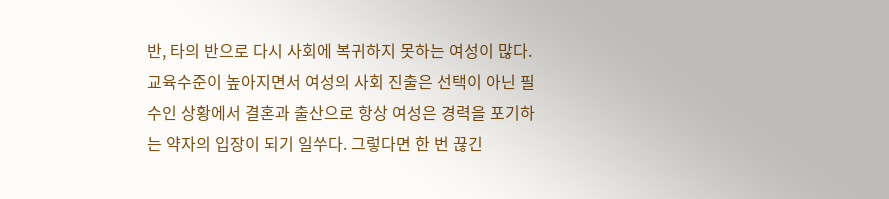반, 타의 반으로 다시 사회에 복귀하지 못하는 여성이 많다. 교육수준이 높아지면서 여성의 사회 진출은 선택이 아닌 필수인 상황에서 결혼과 출산으로 항상 여성은 경력을 포기하는 약자의 입장이 되기 일쑤다. 그렇다면 한 번 끊긴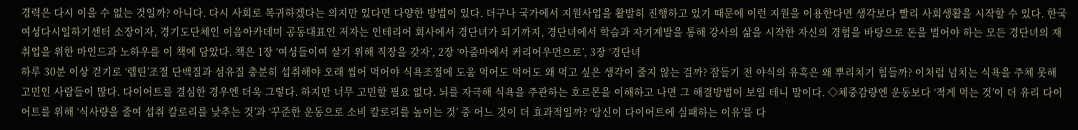경력은 다시 이을 수 없는 것일까? 아니다. 다시 사회로 복귀하겠다는 의지만 있다면 다양한 방법이 있다. 더구나 국가에서 지원사업을 활발히 진행하고 있기 때문에 이런 지원을 이용한다면 생각보다 빨리 사회생활을 시작할 수 있다. 한국여성다시일하기센터 소장이자, 경기도단체인 이음아카데미 공동대표인 저자는 인테리어 회사에서 경단녀가 되기까지, 경단녀에서 학습과 자기계발을 통해 강사의 삶을 시작한 자신의 경험을 바탕으로 돈을 벌어야 하는 모든 경단녀의 재취업을 위한 마인드과 노하우를 이 책에 담았다. 책은 1장 ‘여성들이여 살기 위해 직장을 갖자’, 2장 ‘아줌마에서 커리어우먼으로’, 3장 ‘경단녀
하루 30분 이상 걷기로 ‘렙틴’조절 단백질과 섬유질 충분히 섭취해야 오래 씹어 먹어야 식욕조절에 도움 먹어도 먹어도 왜 먹고 싶은 생각이 줄지 않는 걸까? 잠들기 전 야식의 유혹은 왜 뿌리치기 힘들까? 이처럼 넘치는 식욕을 주체 못해 고민인 사람들이 많다. 다이어트를 결심한 경우엔 더욱 그렇다. 하지만 너무 고민할 필요 없다. 뇌를 자극해 식욕을 주관하는 호르몬을 이해하고 나면 그 해결방법이 보일 테니 말이다. ◇체중감량엔 운동보다 ‘적게 먹는 것’이 더 유리 다이어트를 위해 ‘식사량을 줄여 섭취 칼로리를 낮추는 것’과 ‘꾸준한 운동으로 소비 칼로리를 높이는 것’ 중 어느 것이 더 효과적일까? ‘당신이 다이어트에 실패하는 이유’를 다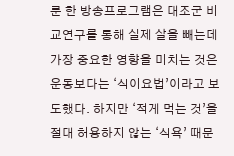룬 한 방송프로그램은 대조군 비교연구를 통해 실제 살을 빼는데 가장 중요한 영향을 미치는 것은 운동보다는 ‘식이요법’이라고 보도했다. 하지만 ‘적게 먹는 것’을 절대 허용하지 않는 ‘식욕’ 때문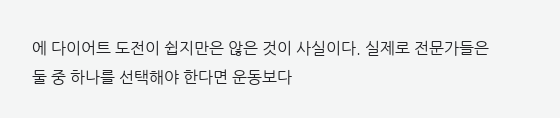에 다이어트 도전이 쉽지만은 않은 것이 사실이다. 실제로 전문가들은 둘 중 하나를 선택해야 한다면 운동보다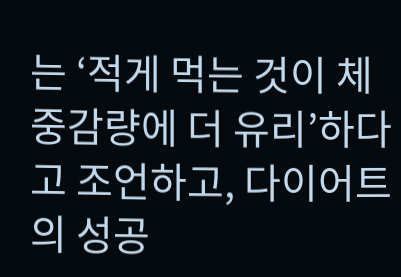는 ‘적게 먹는 것이 체중감량에 더 유리’하다고 조언하고, 다이어트의 성공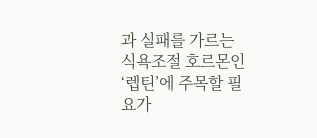과 실패를 가르는 식욕조절 호르몬인 ‘렙틴’에 주목할 필요가